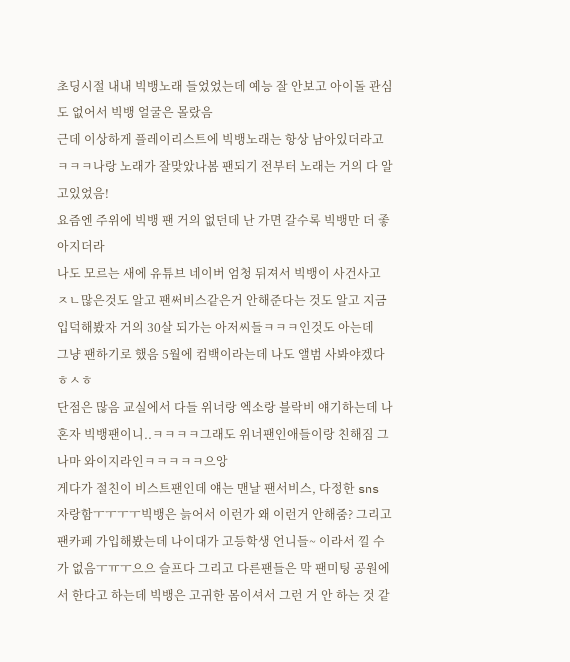초딩시절 내내 빅뱅노래 들었었는데 예능 잘 안보고 아이돌 관심도 없어서 빅뱅 얼굴은 몰랐음
근데 이상하게 플레이리스트에 빅뱅노래는 항상 남아있더라고ㅋㅋㅋ나랑 노래가 잘맞았나봄 팬되기 전부터 노래는 거의 다 알고있었음!
요즘엔 주위에 빅뱅 팬 거의 없던데 난 가면 갈수록 빅뱅만 더 좋아지더라
나도 모르는 새에 유튜브 네이버 엄청 뒤져서 빅뱅이 사건사고 ㅈㄴ많은것도 알고 팬써비스같은거 안해준다는 것도 알고 지금 입덕해봤자 거의 30살 되가는 아저씨들ㅋㅋㅋ인것도 아는데
그냥 팬하기로 했음 5월에 컴백이라는데 나도 앨범 사봐야겠다ㅎㅅㅎ
단점은 많음 교실에서 다들 위너랑 엑소랑 블락비 얘기하는데 나혼자 빅뱅팬이니..ㅋㅋㅋㅋ그래도 위너팬인애들이랑 친해짐 그나마 와이지라인ㅋㅋㅋㅋㅋ으앙
게다가 절친이 비스트팬인데 얘는 맨날 팬서비스, 다정한 sns 자랑함ㅜㅜㅜㅜ빅뱅은 늙어서 이런가 왜 이런거 안해줌? 그리고 팬카페 가입해봤는데 나이대가 고등학생 언니들~ 이라서 낄 수가 없음ㅜㅠㅜ으으 슬프다 그리고 다른팬들은 막 팬미팅 공원에서 한다고 하는데 빅뱅은 고귀한 몸이셔서 그런 거 안 하는 것 같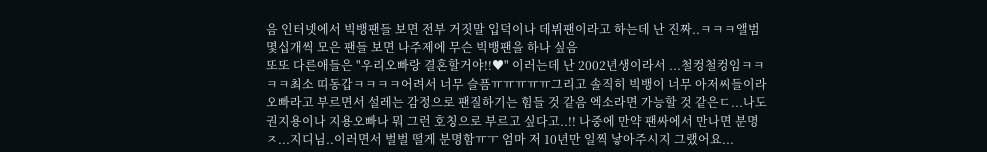음 인터넷에서 빅뱅팬들 보면 전부 거짓말 입덕이나 데뷔팬이라고 하는데 난 진짜..ㅋㅋㅋ앨범 몇십개씩 모은 팬들 보면 나주제에 무슨 빅뱅팬을 하나 싶음
또또 다른애들은 "우리오빠랑 결혼할거야!!♥" 이러는데 난 2002년생이라서 ...철컹철컹임ㅋㅋㅋㅋ최소 띠동갑ㅋㅋㅋㅋ어려서 너무 슬픔ㅠㅠㅠㅠㅠ그리고 솔직히 빅뱅이 너무 아저씨들이라 오빠라고 부르면서 설레는 감정으로 팬질하기는 힘들 것 같음 엑소라면 가능할 것 같은ㄷ...나도 권지용이나 지용오빠나 뭐 그런 호칭으로 부르고 싶다고..!! 나중에 만약 팬싸에서 만나면 분명 ㅈ...지디님..이러면서 벌벌 떨게 분명함ㅠㅜ 엄마 저 10년만 일찍 낳아주시지 그랬어요...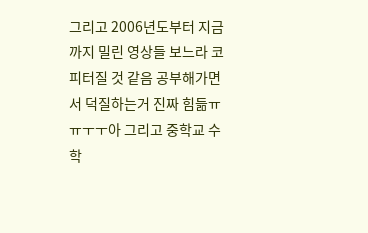그리고 2006년도부터 지금까지 밀린 영상들 보느라 코피터질 것 같음 공부해가면서 덕질하는거 진짜 힘듦ㅠㅠㅜㅜ아 그리고 중학교 수학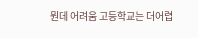뭔데 어려움 고등학교는 더어렵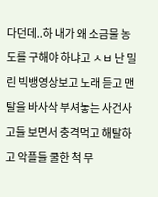다던데..하 내가 왜 소금물 농도를 구해야 하냐고 ㅅㅂ 난 밀린 빅뱅영상보고 노래 듣고 맨탈을 바사삭 부셔놓는 사건사고들 보면서 충격먹고 해탈하고 악플들 쿨한 척 무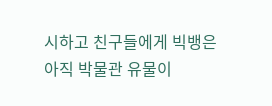시하고 친구들에게 빅뱅은 아직 박물관 유물이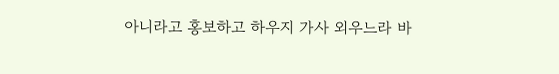아니라고 홍보하고 하우지 가사 외우느라 바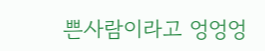쁜사람이라고 엉엉엉